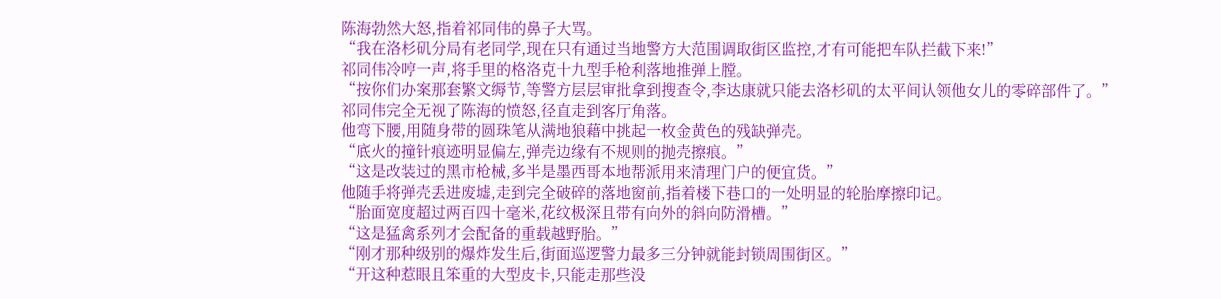陈海勃然大怒,指着祁同伟的鼻子大骂。
“我在洛杉矶分局有老同学,现在只有通过当地警方大范围调取街区监控,才有可能把车队拦截下来!”
祁同伟冷哼一声,将手里的格洛克十九型手枪利落地推弹上膛。
“按你们办案那套繁文缛节,等警方层层审批拿到搜查令,李达康就只能去洛杉矶的太平间认领他女儿的零碎部件了。”
祁同伟完全无视了陈海的愤怒,径直走到客厅角落。
他弯下腰,用随身带的圆珠笔从满地狼藉中挑起一枚金黄色的残缺弹壳。
“底火的撞针痕迹明显偏左,弹壳边缘有不规则的抛壳擦痕。”
“这是改装过的黑市枪械,多半是墨西哥本地帮派用来清理门户的便宜货。”
他随手将弹壳丢进废墟,走到完全破碎的落地窗前,指着楼下巷口的一处明显的轮胎摩擦印记。
“胎面宽度超过两百四十毫米,花纹极深且带有向外的斜向防滑槽。”
“这是猛禽系列才会配备的重载越野胎。”
“刚才那种级别的爆炸发生后,街面巡逻警力最多三分钟就能封锁周围街区。”
“开这种惹眼且笨重的大型皮卡,只能走那些没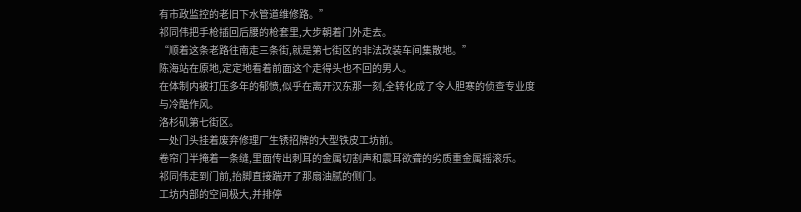有市政监控的老旧下水管道维修路。”
祁同伟把手枪插回后腰的枪套里,大步朝着门外走去。
“顺着这条老路往南走三条街,就是第七街区的非法改装车间集散地。”
陈海站在原地,定定地看着前面这个走得头也不回的男人。
在体制内被打压多年的郁愤,似乎在离开汉东那一刻,全转化成了令人胆寒的侦查专业度与冷酷作风。
洛杉矶第七街区。
一处门头挂着废弃修理厂生锈招牌的大型铁皮工坊前。
卷帘门半掩着一条缝,里面传出刺耳的金属切割声和震耳欲聋的劣质重金属摇滚乐。
祁同伟走到门前,抬脚直接踹开了那扇油腻的侧门。
工坊内部的空间极大,并排停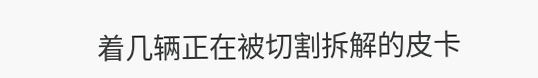着几辆正在被切割拆解的皮卡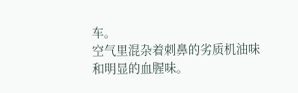车。
空气里混杂着刺鼻的劣质机油味和明显的血腥味。